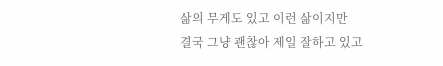삶의 무게도 있고 이런 삶이지만
결국 그냥 괜찮아 제일 잘하고 있고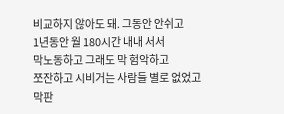비교하지 않아도 돼. 그동안 안쉬고
1년동안 월 180시간 내내 서서
막노동하고 그래도 막 험악하고
쪼잔하고 시비거는 사람들 별로 없었고
막판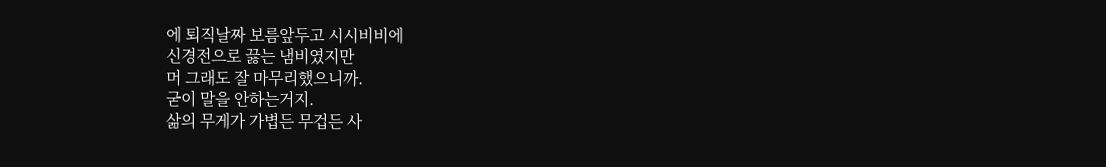에 퇴직날짜 보름앞두고 시시비비에
신경전으로 끓는 냄비였지만
머 그래도 잘 마무리했으니까.
굳이 말을 안하는거지.
삶의 무게가 가볍든 무겁든 사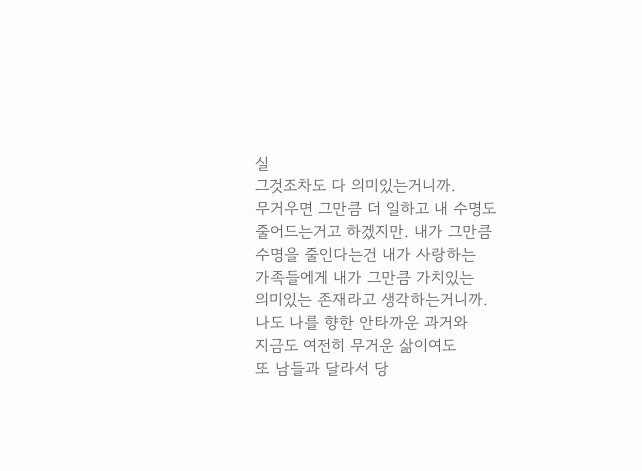실
그것조차도 다 의미있는거니까.
무거우면 그만큼 더 일하고 내 수명도
줄어드는거고 하겠지만. 내가 그만큼
수명을 줄인다는건 내가 사랑하는
가족들에게 내가 그만큼 가치있는
의미있는 존재라고 생각하는거니까.
나도 나를 향한 안타까운 과거와
지금도 여전히 무거운 삶이여도
또 남들과 달라서 당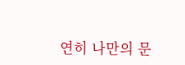연히 나만의 문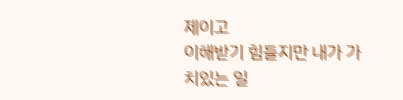제이고
이해받기 힘들지만 내가 가치있는 일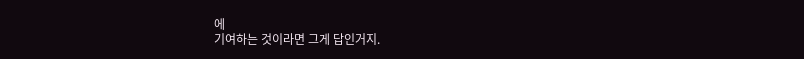에
기여하는 것이라면 그게 답인거지.